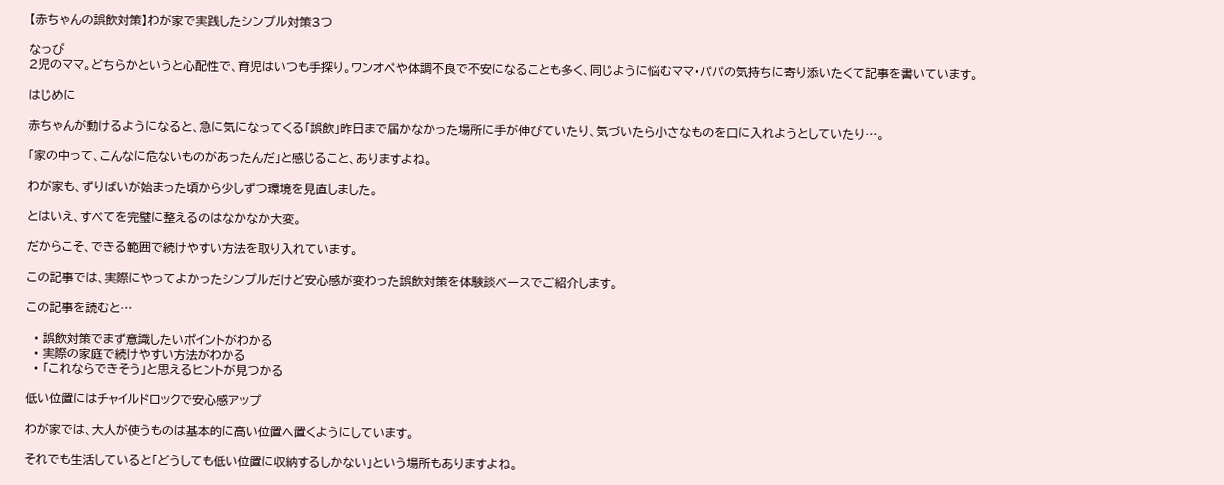【赤ちゃんの誤飲対策】わが家で実践したシンプル対策3つ

なっぴ
2児のママ。どちらかというと心配性で、育児はいつも手探り。ワンオペや体調不良で不安になることも多く、同じように悩むママ・パパの気持ちに寄り添いたくて記事を書いています。

はじめに

赤ちゃんが動けるようになると、急に気になってくる「誤飲」昨日まで届かなかった場所に手が伸びていたり、気づいたら小さなものを口に入れようとしていたり…。

「家の中って、こんなに危ないものがあったんだ」と感じること、ありますよね。

わが家も、ずりばいが始まった頃から少しずつ環境を見直しました。

とはいえ、すべてを完璧に整えるのはなかなか大変。

だからこそ、できる範囲で続けやすい方法を取り入れています。

この記事では、実際にやってよかったシンプルだけど安心感が変わった誤飲対策を体験談ベースでご紹介します。

この記事を読むと…

  • 誤飲対策でまず意識したいポイントがわかる
  • 実際の家庭で続けやすい方法がわかる
  • 「これならできそう」と思えるヒントが見つかる

低い位置にはチャイルドロックで安心感アップ

わが家では、大人が使うものは基本的に高い位置へ置くようにしています。

それでも生活していると「どうしても低い位置に収納するしかない」という場所もありますよね。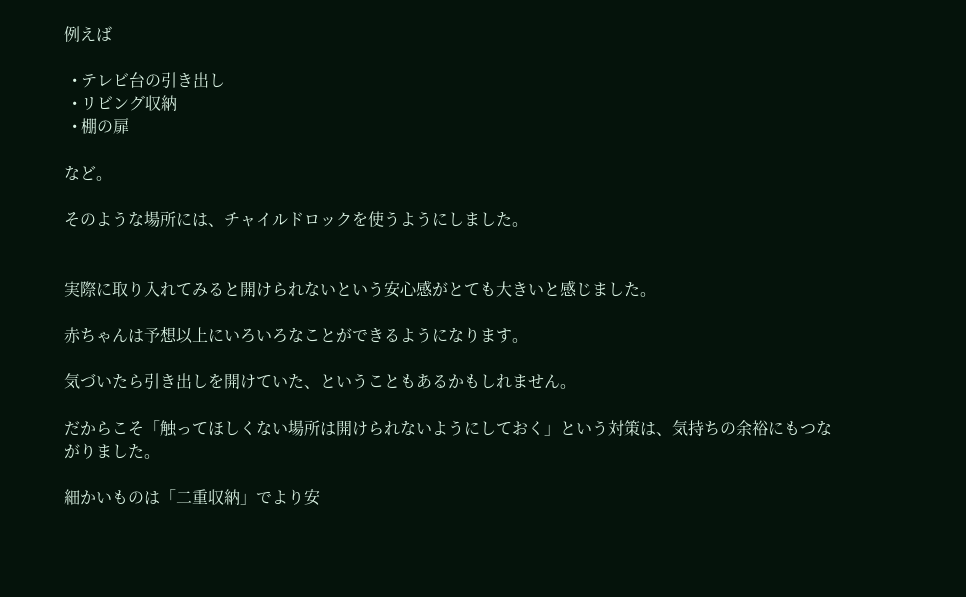例えば

  • テレビ台の引き出し
  • リビング収納
  • 棚の扉

など。

そのような場所には、チャイルドロックを使うようにしました。


実際に取り入れてみると開けられないという安心感がとても大きいと感じました。

赤ちゃんは予想以上にいろいろなことができるようになります。

気づいたら引き出しを開けていた、ということもあるかもしれません。

だからこそ「触ってほしくない場所は開けられないようにしておく」という対策は、気持ちの余裕にもつながりました。

細かいものは「二重収納」でより安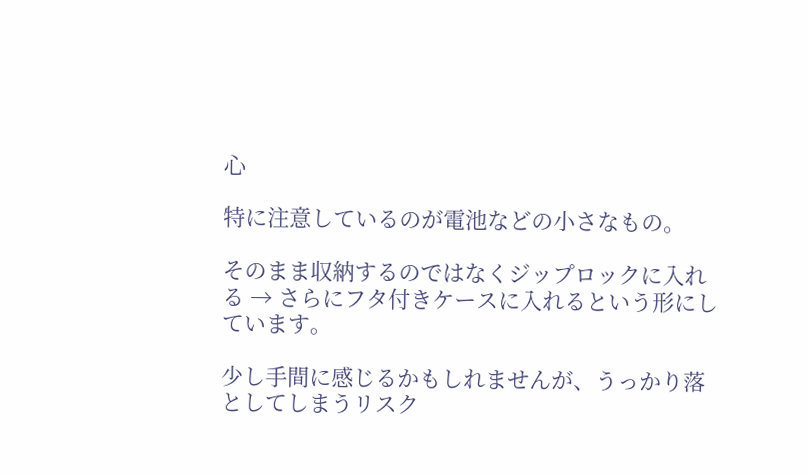心

特に注意しているのが電池などの小さなもの。

そのまま収納するのではなくジップロックに入れる → さらにフタ付きケースに入れるという形にしています。

少し手間に感じるかもしれませんが、うっかり落としてしまうリスク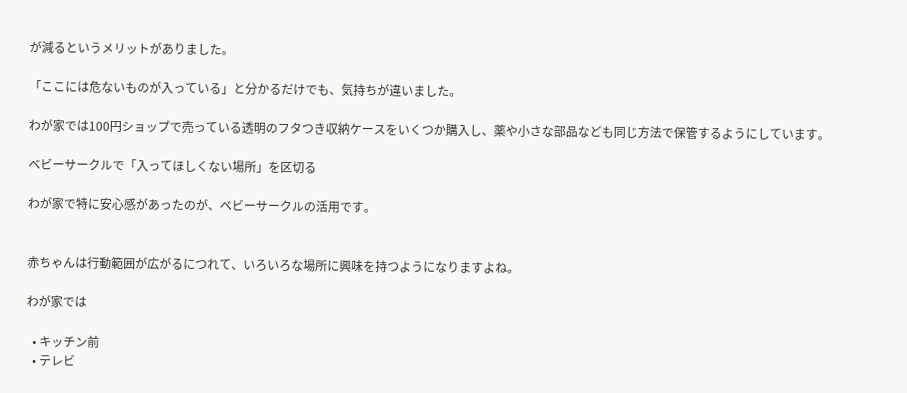が減るというメリットがありました。

「ここには危ないものが入っている」と分かるだけでも、気持ちが違いました。

わが家では100円ショップで売っている透明のフタつき収納ケースをいくつか購入し、薬や小さな部品なども同じ方法で保管するようにしています。

ベビーサークルで「入ってほしくない場所」を区切る

わが家で特に安心感があったのが、ベビーサークルの活用です。


赤ちゃんは行動範囲が広がるにつれて、いろいろな場所に興味を持つようになりますよね。

わが家では

  • キッチン前
  • テレビ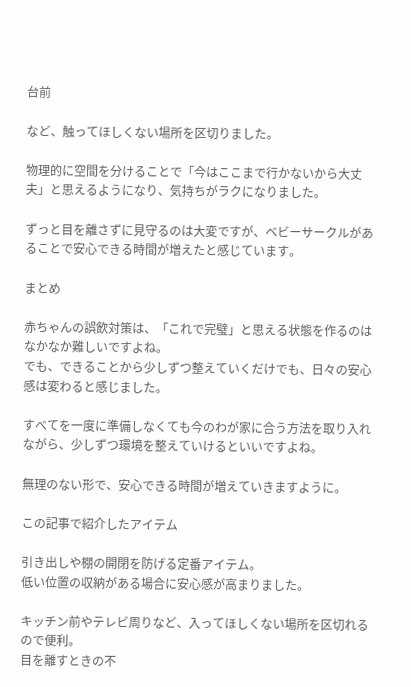台前

など、触ってほしくない場所を区切りました。

物理的に空間を分けることで「今はここまで行かないから大丈夫」と思えるようになり、気持ちがラクになりました。

ずっと目を離さずに見守るのは大変ですが、ベビーサークルがあることで安心できる時間が増えたと感じています。

まとめ

赤ちゃんの誤飲対策は、「これで完璧」と思える状態を作るのはなかなか難しいですよね。
でも、できることから少しずつ整えていくだけでも、日々の安心感は変わると感じました。

すべてを一度に準備しなくても今のわが家に合う方法を取り入れながら、少しずつ環境を整えていけるといいですよね。

無理のない形で、安心できる時間が増えていきますように。

この記事で紹介したアイテム

引き出しや棚の開閉を防げる定番アイテム。
低い位置の収納がある場合に安心感が高まりました。

キッチン前やテレビ周りなど、入ってほしくない場所を区切れるので便利。
目を離すときの不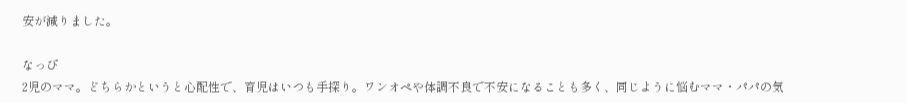安が減りました。

なっぴ
2児のママ。どちらかというと心配性で、育児はいつも手探り。ワンオペや体調不良で不安になることも多く、同じように悩むママ・パパの気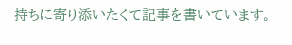持ちに寄り添いたくて記事を書いています。